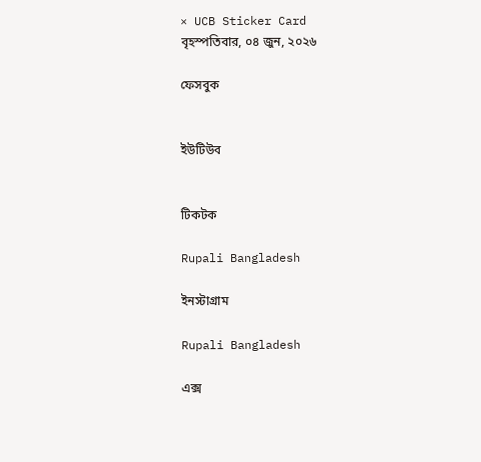× UCB Sticker Card
বৃহস্পতিবার, ০৪ জুন, ২০২৬

ফেসবুক


ইউটিউব


টিকটক

Rupali Bangladesh

ইনস্টাগ্রাম

Rupali Bangladesh

এক্স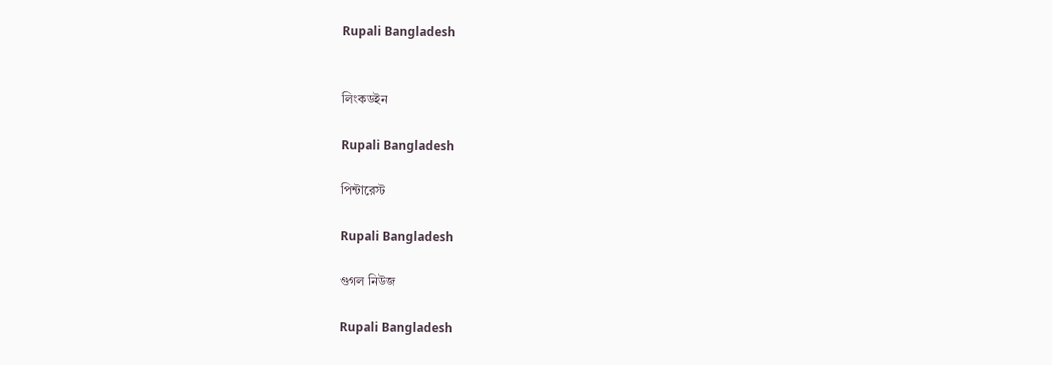Rupali Bangladesh


লিংকডইন

Rupali Bangladesh

পিন্টারেস্ট

Rupali Bangladesh

গুগল নিউজ

Rupali Bangladesh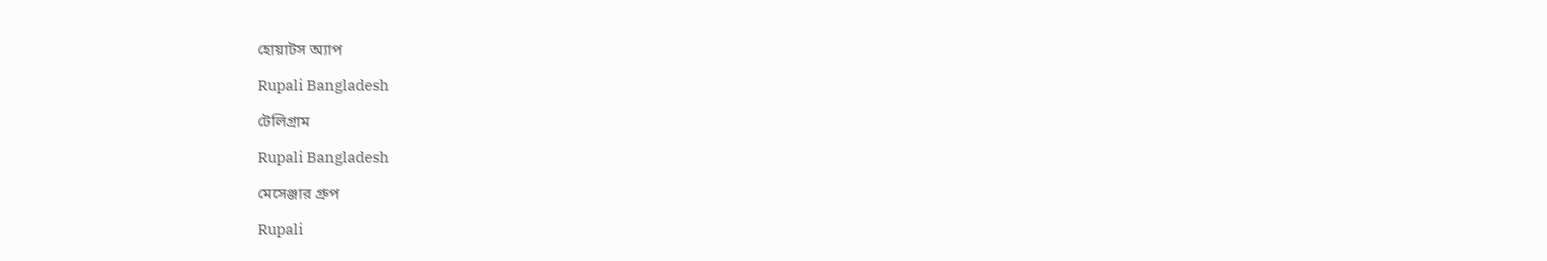হোয়াটস অ্যাপ

Rupali Bangladesh

টেলিগ্রাম

Rupali Bangladesh

মেসেঞ্জার গ্রুপ

Rupali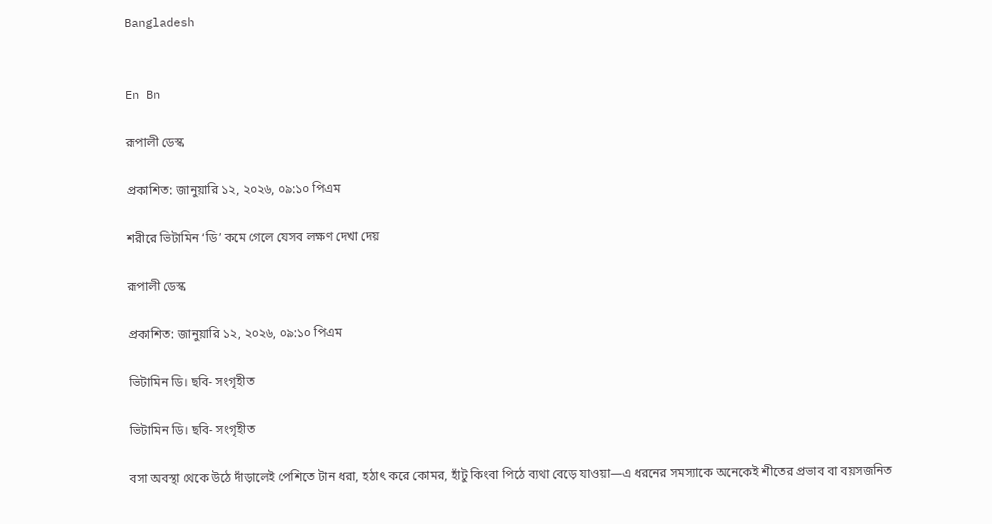Bangladesh


En Bn

রূপালী ডেস্ক

প্রকাশিত: জানুয়ারি ১২, ২০২৬, ০৯:১০ পিএম

শরীরে ভিটামিন ‘ডি’ কমে গেলে যেসব লক্ষণ দেখা দেয়

রূপালী ডেস্ক

প্রকাশিত: জানুয়ারি ১২, ২০২৬, ০৯:১০ পিএম

ভিটামিন ডি। ছবি- সংগৃহীত

ভিটামিন ডি। ছবি- সংগৃহীত

বসা অবস্থা থেকে উঠে দাঁড়ালেই পেশিতে টান ধরা, হঠাৎ করে কোমর, হাঁটু কিংবা পিঠে ব্যথা বেড়ে যাওয়া—এ ধরনের সমস্যাকে অনেকেই শীতের প্রভাব বা বয়সজনিত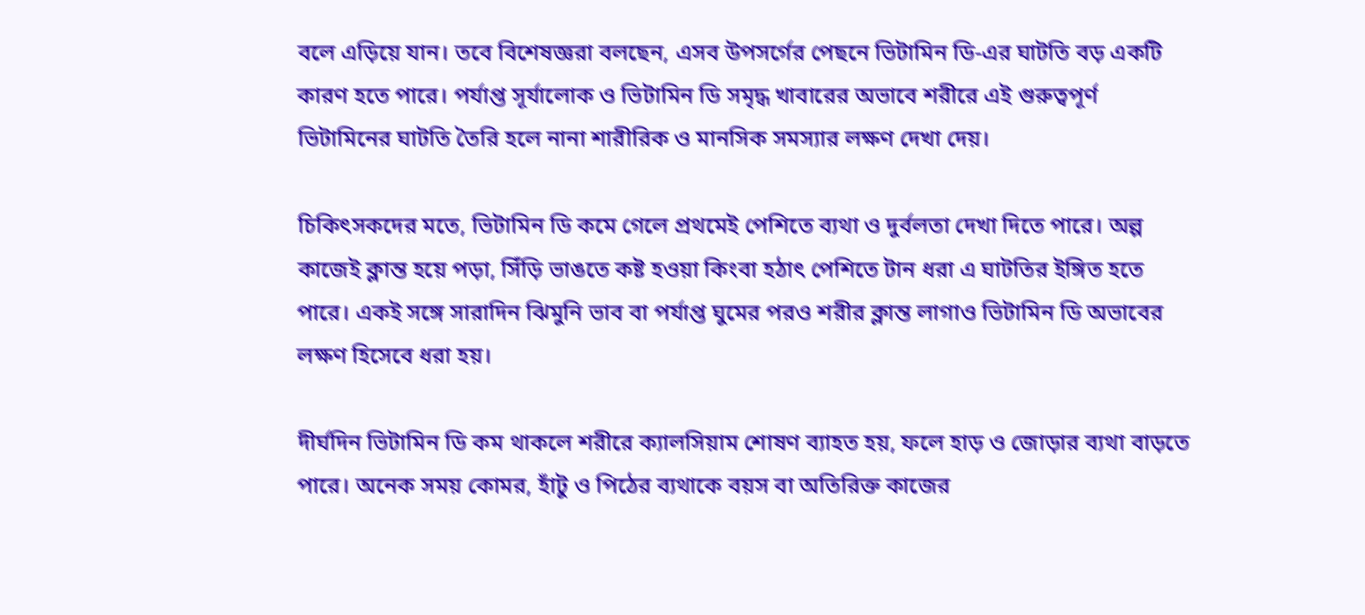বলে এড়িয়ে যান। তবে বিশেষজ্ঞরা বলছেন, এসব উপসর্গের পেছনে ভিটামিন ডি-এর ঘাটতি বড় একটি কারণ হতে পারে। পর্যাপ্ত সূর্যালোক ও ভিটামিন ডি সমৃদ্ধ খাবারের অভাবে শরীরে এই গুরুত্বপূর্ণ ভিটামিনের ঘাটতি তৈরি হলে নানা শারীরিক ও মানসিক সমস্যার লক্ষণ দেখা দেয়।

চিকিৎসকদের মতে, ভিটামিন ডি কমে গেলে প্রথমেই পেশিতে ব্যথা ও দুর্বলতা দেখা দিতে পারে। অল্প কাজেই ক্লান্ত হয়ে পড়া, সিঁড়ি ভাঙতে কষ্ট হওয়া কিংবা হঠাৎ পেশিতে টান ধরা এ ঘাটতির ইঙ্গিত হতে পারে। একই সঙ্গে সারাদিন ঝিমুনি ভাব বা পর্যাপ্ত ঘুমের পরও শরীর ক্লান্ত লাগাও ভিটামিন ডি অভাবের লক্ষণ হিসেবে ধরা হয়।

দীর্ঘদিন ভিটামিন ডি কম থাকলে শরীরে ক্যালসিয়াম শোষণ ব্যাহত হয়, ফলে হাড় ও জোড়ার ব্যথা বাড়তে পারে। অনেক সময় কোমর, হাঁটু ও পিঠের ব্যথাকে বয়স বা অতিরিক্ত কাজের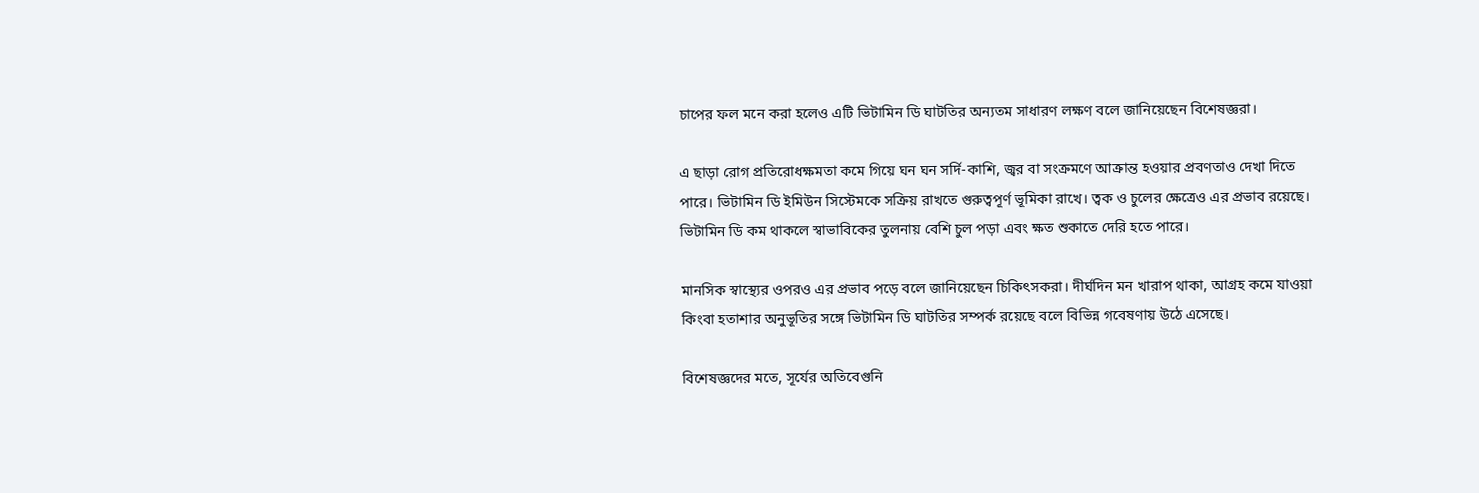চাপের ফল মনে করা হলেও এটি ভিটামিন ডি ঘাটতির অন্যতম সাধারণ লক্ষণ বলে জানিয়েছেন বিশেষজ্ঞরা।

এ ছাড়া রোগ প্রতিরোধক্ষমতা কমে গিয়ে ঘন ঘন সর্দি-কাশি, জ্বর বা সংক্রমণে আক্রান্ত হওয়ার প্রবণতাও দেখা দিতে পারে। ভিটামিন ডি ইমিউন সিস্টেমকে সক্রিয় রাখতে গুরুত্বপূর্ণ ভূমিকা রাখে। ত্বক ও চুলের ক্ষেত্রেও এর প্রভাব রয়েছে। ভিটামিন ডি কম থাকলে স্বাভাবিকের তুলনায় বেশি চুল পড়া এবং ক্ষত শুকাতে দেরি হতে পারে।

মানসিক স্বাস্থ্যের ওপরও এর প্রভাব পড়ে বলে জানিয়েছেন চিকিৎসকরা। দীর্ঘদিন মন খারাপ থাকা, আগ্রহ কমে যাওয়া কিংবা হতাশার অনুভূতির সঙ্গে ভিটামিন ডি ঘাটতির সম্পর্ক রয়েছে বলে বিভিন্ন গবেষণায় উঠে এসেছে।

বিশেষজ্ঞদের মতে, সূর্যের অতিবেগুনি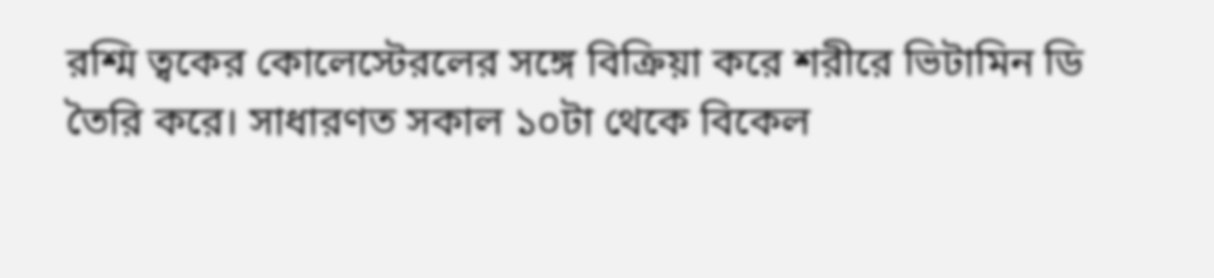রশ্মি ত্বকের কোলেস্টেরলের সঙ্গে বিক্রিয়া করে শরীরে ভিটামিন ডি তৈরি করে। সাধারণত সকাল ১০টা থেকে বিকেল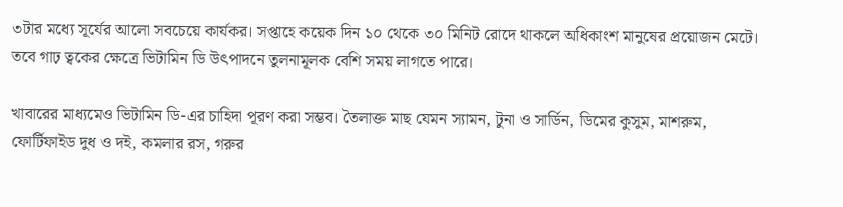৩টার মধ্যে সূর্যের আলো সবচেয়ে কার্যকর। সপ্তাহে কয়েক দিন ১০ থেকে ৩০ মিনিট রোদে থাকলে অধিকাংশ মানুষের প্রয়োজন মেটে। তবে গাঢ় ত্বকের ক্ষেত্রে ভিটামিন ডি উৎপাদনে তুলনামূলক বেশি সময় লাগতে পারে।

খাবারের মাধ্যমেও ভিটামিন ডি-এর চাহিদা পূরণ করা সম্ভব। তৈলাক্ত মাছ যেমন স্যামন, টুনা ও সার্ডিন, ডিমের কুসুম, মাশরুম, ফোর্টিফাইড দুধ ও দই, কমলার রস, গরুর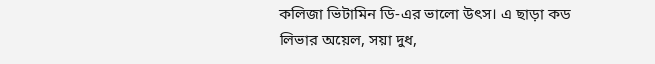কলিজা ভিটামিন ডি-এর ভালো উৎস। এ ছাড়া কড লিভার অয়েল, সয়া দুধ,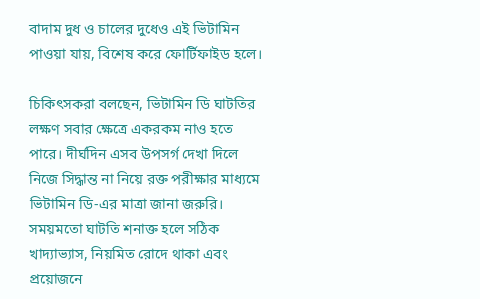বাদাম দুধ ও চালের দুধেও এই ভিটামিন পাওয়া যায়, বিশেষ করে ফোর্টিফাইড হলে।

চিকিৎসকরা বলছেন, ভিটামিন ডি ঘাটতির লক্ষণ সবার ক্ষেত্রে একরকম নাও হতে পারে। দীর্ঘদিন এসব উপসর্গ দেখা দিলে নিজে সিদ্ধান্ত না নিয়ে রক্ত পরীক্ষার মাধ্যমে ভিটামিন ডি-এর মাত্রা জানা জরুরি। সময়মতো ঘাটতি শনাক্ত হলে সঠিক খাদ্যাভ্যাস, নিয়মিত রোদে থাকা এবং প্রয়োজনে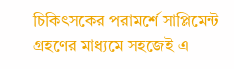চিকিৎসকের পরামর্শে সাপ্লিমেন্ট গ্রহণের মাধ্যমে সহজেই এ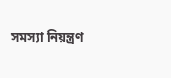সমস্যা নিয়ন্ত্রণ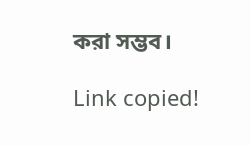করা সম্ভব।

Link copied!